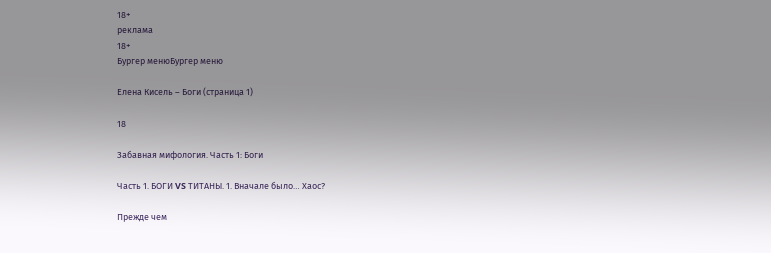18+
реклама
18+
Бургер менюБургер меню

Елена Кисель – Боги (страница 1)

18

Забавная мифология. Часть 1: Боги

Часть 1. БОГИ VS ТИТАНЫ. 1. Вначале было… Хаос?

Прежде чем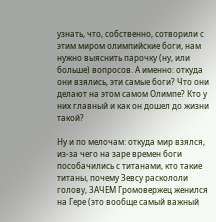узнать, что, собственно, сотворили с этим миром олимпийские боги, нам нужно выяснить парочку (ну, или больше) вопросов. А именно: откуда они взялись, эти самые боги? Что они делают на этом самом Олимпе? Кто у них главный и как он дошел до жизни такой?

Ну и по мелочам: откуда мир взялся, из-за чего на заре времен боги пособачились с титанами, кто такие титаны, почему Зевсу раскололи голову, ЗАЧЕМ Громовержец женился на Гере (это вообще самый важный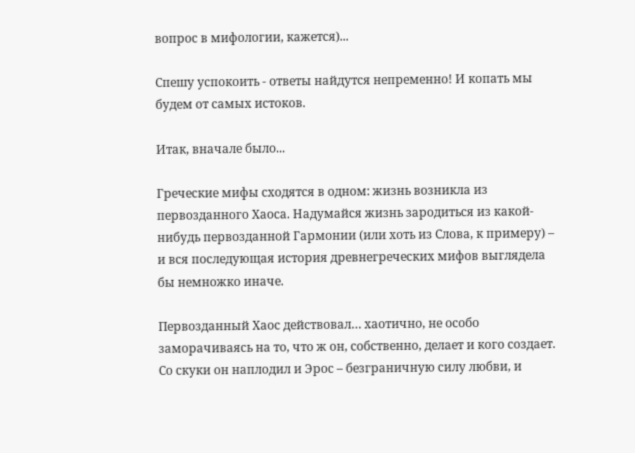вопрос в мифологии, кажется)...

Спешу успокоить - ответы найдутся непременно! И копать мы будем от самых истоков.

Итак, вначале было...

Греческие мифы сходятся в одном: жизнь возникла из первозданного Хаоса. Надумайся жизнь зародиться из какой-нибудь первозданной Гармонии (или хоть из Слова, к примеру) – и вся последующая история древнегреческих мифов выглядела бы немножко иначе.

Первозданный Хаос действовал… хаотично, не особо заморачиваясь на то, что ж он, собственно, делает и кого создает. Со скуки он наплодил и Эрос – безграничную силу любви, и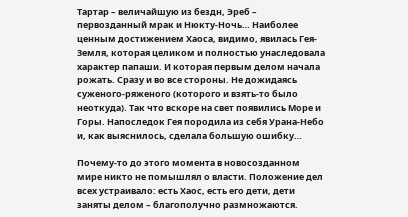Тартар – величайшую из бездн, Эреб – первозданный мрак и Нюкту-Ночь… Наиболее ценным достижением Хаоса, видимо, явилась Гея-Земля, которая целиком и полностью унаследовала характер папаши. И которая первым делом начала рожать. Сразу и во все стороны. Не дожидаясь суженого-ряженого (которого и взять-то было неоткуда). Так что вскоре на свет появились Море и Горы. Напоследок Гея породила из себя Урана-Небо и, как выяснилось, сделала большую ошибку…

Почему-то до этого момента в новосозданном мире никто не помышлял о власти. Положение дел всех устраивало: есть Хаос, есть его дети, дети заняты делом – благополучно размножаются.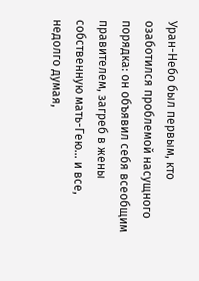Уран-Небо был первым, кто озаботился проблемой насущного порядка: он объявил себя всеобщим правителем, загреб в жены собственную мать-Гею… и все, недолго думая,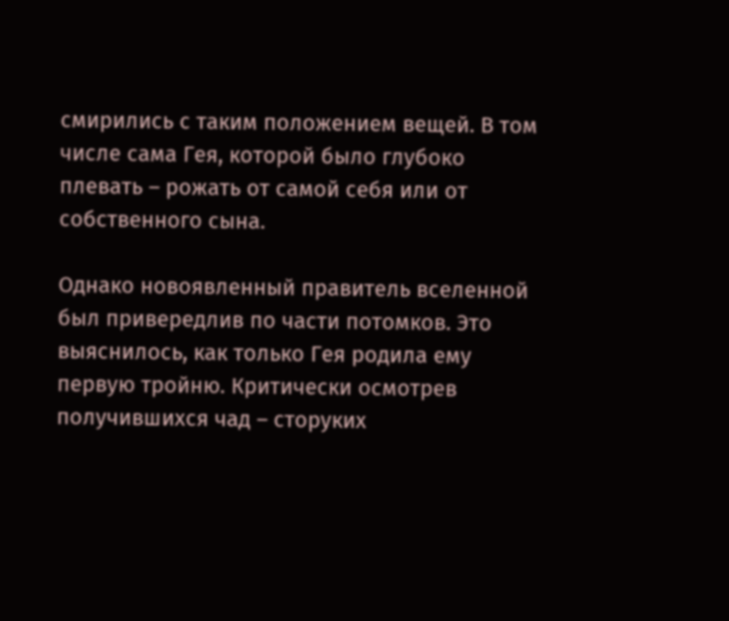смирились с таким положением вещей. В том числе сама Гея, которой было глубоко плевать – рожать от самой себя или от собственного сына.

Однако новоявленный правитель вселенной был привередлив по части потомков. Это выяснилось, как только Гея родила ему первую тройню. Критически осмотрев получившихся чад – сторуких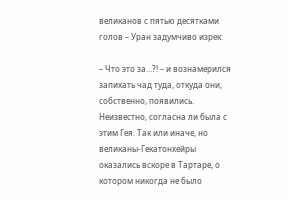великанов с пятью десятками голов – Уран задумчиво изрек:

– Что это за…?! – и вознамерился запихать чад туда, откуда они, собственно, появились. Неизвестно, согласна ли была с этим Гея. Так или иначе, но великаны-Гекатонхейры оказались вскоре в Тартаре, о котором никогда не было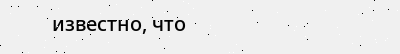известно, что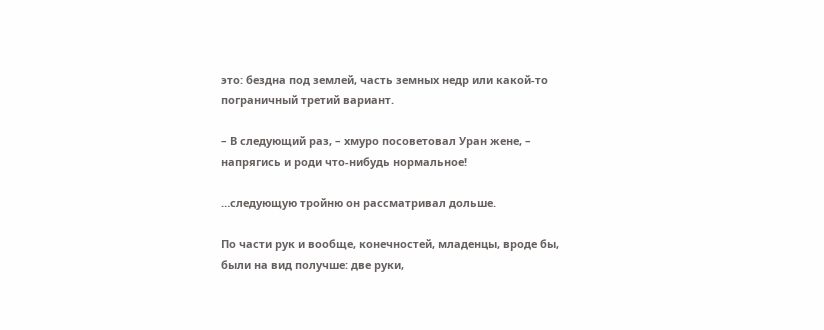это: бездна под землей, часть земных недр или какой-то пограничный третий вариант.

– В следующий раз, – хмуро посоветовал Уран жене, – напрягись и роди что-нибудь нормальное!

…следующую тройню он рассматривал дольше.

По части рук и вообще, конечностей, младенцы, вроде бы, были на вид получше: две руки,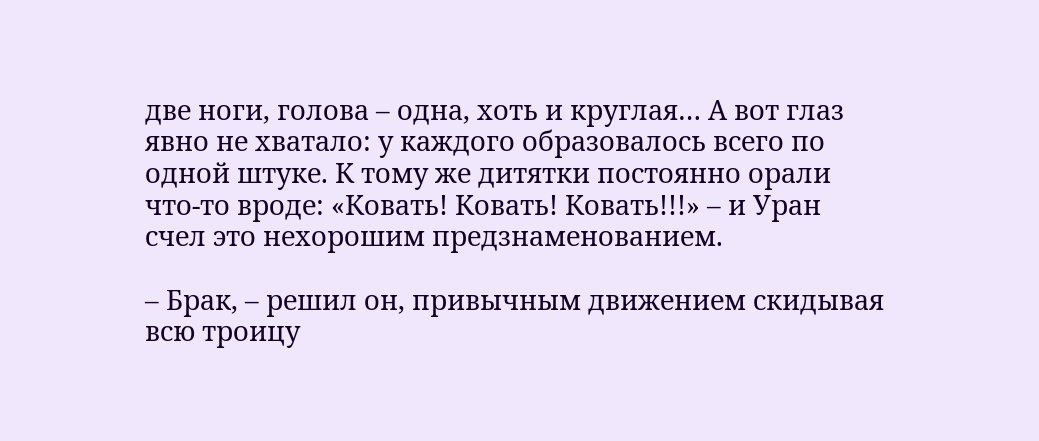две ноги, голова – одна, хоть и круглая… А вот глаз явно не хватало: у каждого образовалось всего по одной штуке. К тому же дитятки постоянно орали что-то вроде: «Ковать! Ковать! Ковать!!!» – и Уран счел это нехорошим предзнаменованием.

– Брак, – решил он, привычным движением скидывая всю троицу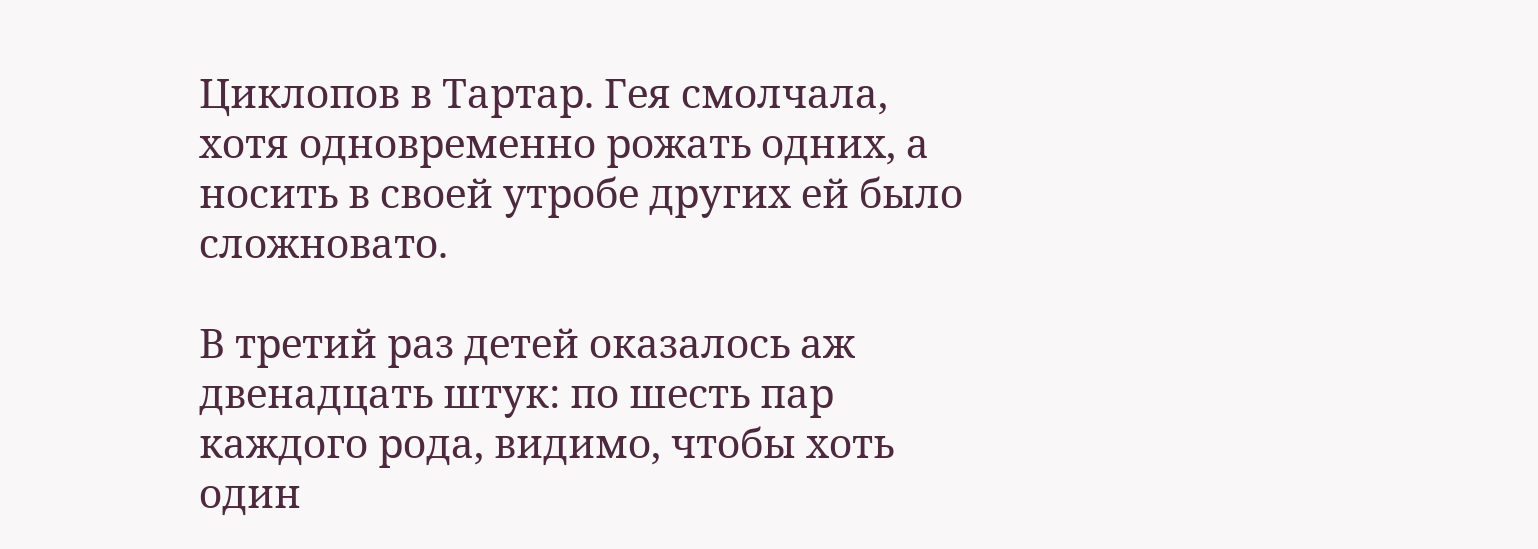Циклопов в Тартар. Гея смолчала, хотя одновременно рожать одних, а носить в своей утробе других ей было сложновато.

В третий раз детей оказалось аж двенадцать штук: по шесть пар каждого рода, видимо, чтобы хоть один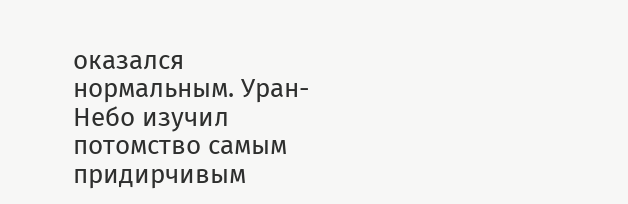оказался нормальным. Уран-Небо изучил потомство самым придирчивым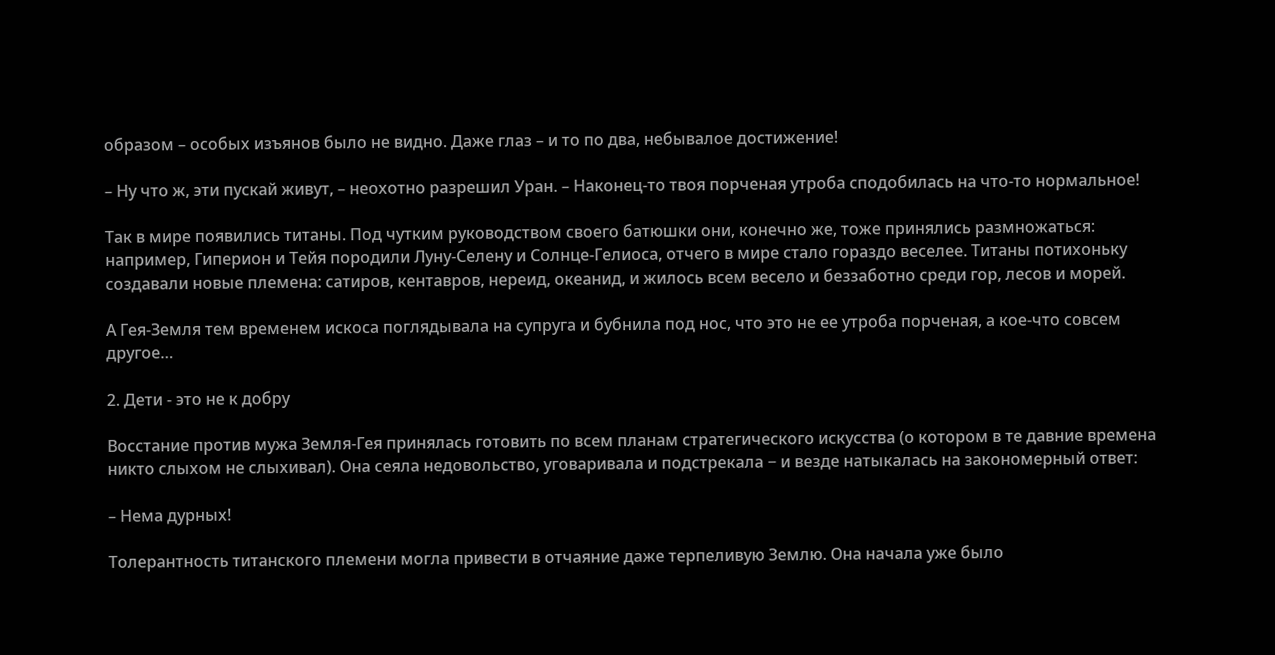образом – особых изъянов было не видно. Даже глаз – и то по два, небывалое достижение!

– Ну что ж, эти пускай живут, – неохотно разрешил Уран. – Наконец-то твоя порченая утроба сподобилась на что-то нормальное!

Так в мире появились титаны. Под чутким руководством своего батюшки они, конечно же, тоже принялись размножаться: например, Гиперион и Тейя породили Луну-Селену и Солнце-Гелиоса, отчего в мире стало гораздо веселее. Титаны потихоньку создавали новые племена: сатиров, кентавров, нереид, океанид, и жилось всем весело и беззаботно среди гор, лесов и морей.

А Гея-Земля тем временем искоса поглядывала на супруга и бубнила под нос, что это не ее утроба порченая, а кое-что совсем другое…

2. Дети - это не к добру

Восстание против мужа Земля-Гея принялась готовить по всем планам стратегического искусства (о котором в те давние времена никто слыхом не слыхивал). Она сеяла недовольство, уговаривала и подстрекала − и везде натыкалась на закономерный ответ:

– Нема дурных!

Толерантность титанского племени могла привести в отчаяние даже терпеливую Землю. Она начала уже было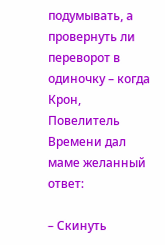подумывать, а провернуть ли переворот в одиночку – когда Крон, Повелитель Времени дал маме желанный ответ:

– Скинуть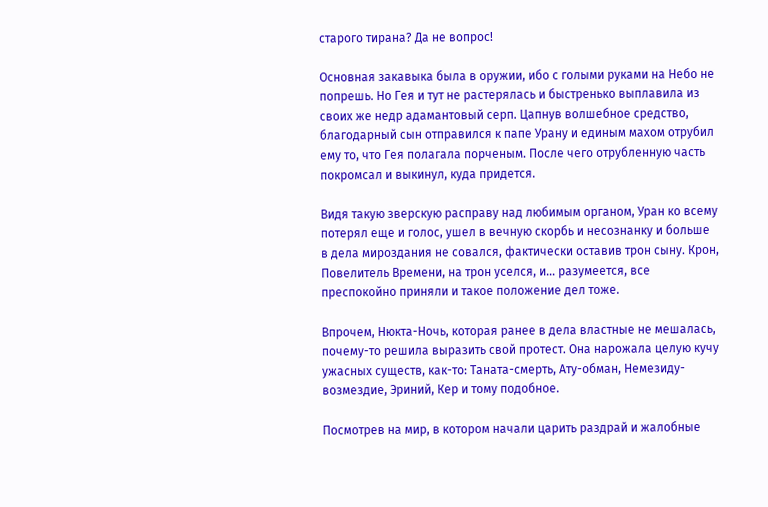старого тирана? Да не вопрос!

Основная закавыка была в оружии, ибо с голыми руками на Небо не попрешь. Но Гея и тут не растерялась и быстренько выплавила из своих же недр адамантовый серп. Цапнув волшебное средство, благодарный сын отправился к папе Урану и единым махом отрубил ему то, что Гея полагала порченым. После чего отрубленную часть покромсал и выкинул, куда придется.

Видя такую зверскую расправу над любимым органом, Уран ко всему потерял еще и голос, ушел в вечную скорбь и несознанку и больше в дела мироздания не совался, фактически оставив трон сыну. Крон, Повелитель Времени, на трон уселся, и… разумеется, все преспокойно приняли и такое положение дел тоже.

Впрочем, Нюкта-Ночь, которая ранее в дела властные не мешалась, почему-то решила выразить свой протест. Она нарожала целую кучу ужасных существ, как-то: Таната-смерть, Ату-обман, Немезиду-возмездие, Эриний, Кер и тому подобное.

Посмотрев на мир, в котором начали царить раздрай и жалобные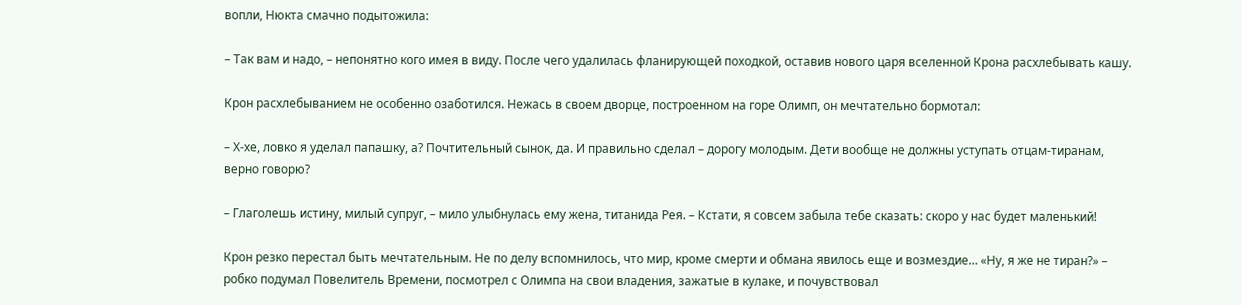вопли, Нюкта смачно подытожила:

– Так вам и надо, – непонятно кого имея в виду. После чего удалилась фланирующей походкой, оставив нового царя вселенной Крона расхлебывать кашу.

Крон расхлебыванием не особенно озаботился. Нежась в своем дворце, построенном на горе Олимп, он мечтательно бормотал:

– Х-хе, ловко я уделал папашку, а? Почтительный сынок, да. И правильно сделал – дорогу молодым. Дети вообще не должны уступать отцам-тиранам, верно говорю?

– Глаголешь истину, милый супруг, – мило улыбнулась ему жена, титанида Рея. – Кстати, я совсем забыла тебе сказать: скоро у нас будет маленький!

Крон резко перестал быть мечтательным. Не по делу вспомнилось, что мир, кроме смерти и обмана явилось еще и возмездие… «Ну, я же не тиран?» – робко подумал Повелитель Времени, посмотрел с Олимпа на свои владения, зажатые в кулаке, и почувствовал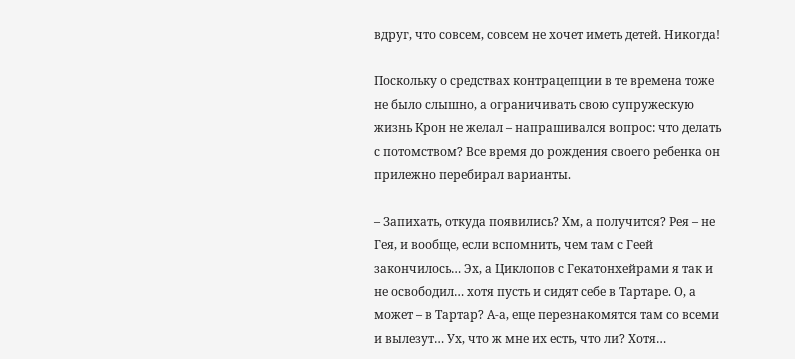вдруг, что совсем, совсем не хочет иметь детей. Никогда!

Поскольку о средствах контрацепции в те времена тоже не было слышно, а ограничивать свою супружескую жизнь Крон не желал – напрашивался вопрос: что делать с потомством? Все время до рождения своего ребенка он прилежно перебирал варианты.

– Запихать, откуда появились? Хм, а получится? Рея – не Гея, и вообще, если вспомнить, чем там с Геей закончилось… Эх, а Циклопов с Гекатонхейрами я так и не освободил… хотя пусть и сидят себе в Тартаре. О, а может – в Тартар? А-а, еще перезнакомятся там со всеми и вылезут… Ух, что ж мне их есть, что ли? Хотя…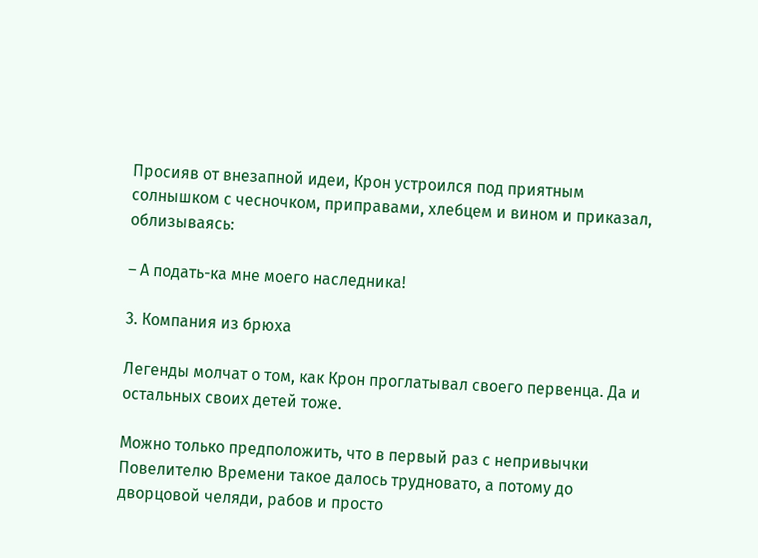Просияв от внезапной идеи, Крон устроился под приятным солнышком с чесночком, приправами, хлебцем и вином и приказал, облизываясь:

– А подать-ка мне моего наследника!

3. Компания из брюха

Легенды молчат о том, как Крон проглатывал своего первенца. Да и остальных своих детей тоже.

Можно только предположить, что в первый раз с непривычки Повелителю Времени такое далось трудновато, а потому до дворцовой челяди, рабов и просто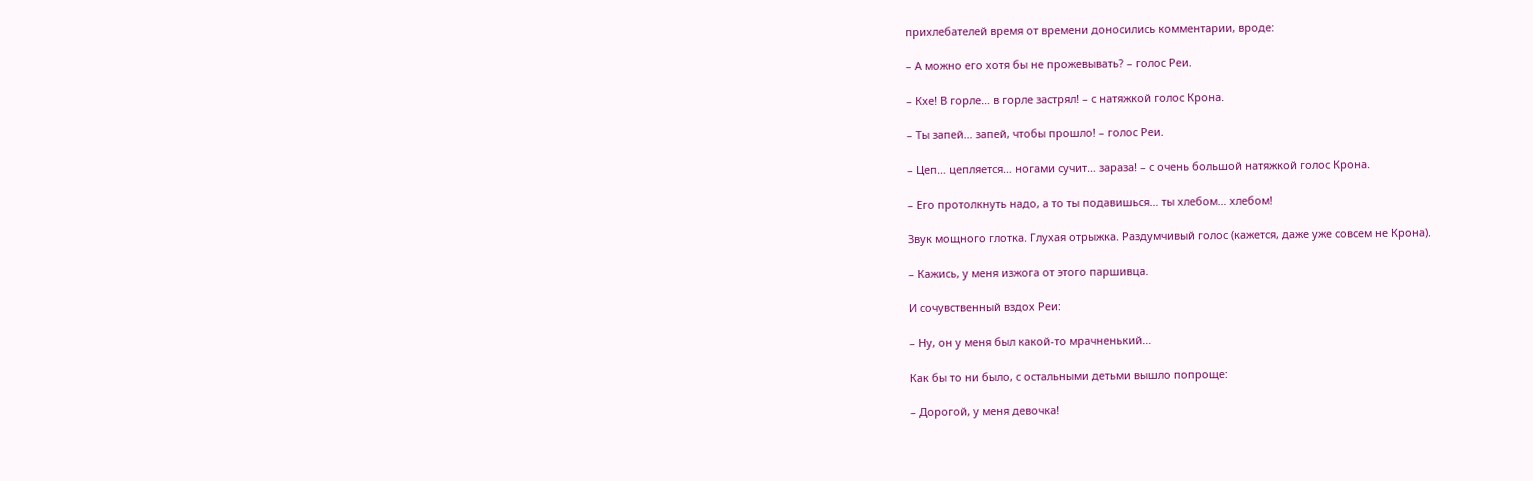прихлебателей время от времени доносились комментарии, вроде:

– А можно его хотя бы не прожевывать? – голос Реи.

– Кхе! В горле… в горле застрял! – с натяжкой голос Крона.

– Ты запей… запей, чтобы прошло! – голос Реи.

– Цеп… цепляется… ногами сучит… зараза! – с очень большой натяжкой голос Крона.

– Его протолкнуть надо, а то ты подавишься… ты хлебом… хлебом!

Звук мощного глотка. Глухая отрыжка. Раздумчивый голос (кажется, даже уже совсем не Крона).

– Кажись, у меня изжога от этого паршивца.

И сочувственный вздох Реи:

– Ну, он у меня был какой-то мрачненький…

Как бы то ни было, с остальными детьми вышло попроще:

– Дорогой, у меня девочка!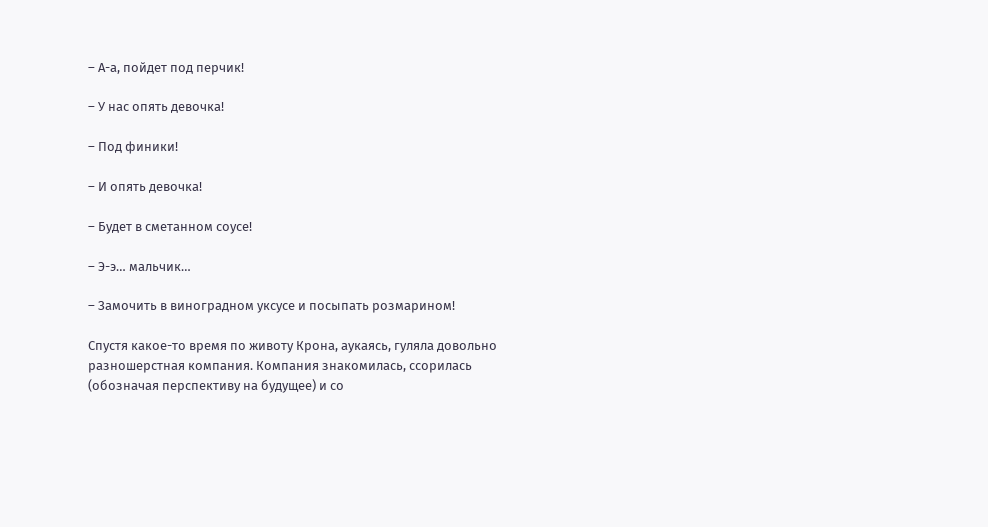– А-а, пойдет под перчик!

– У нас опять девочка!

– Под финики!

– И опять девочка!

– Будет в сметанном соусе!

– Э-э… мальчик…

– Замочить в виноградном уксусе и посыпать розмарином!

Спустя какое-то время по животу Крона, аукаясь, гуляла довольно разношерстная компания. Компания знакомилась, ссорилась (обозначая перспективу на будущее) и со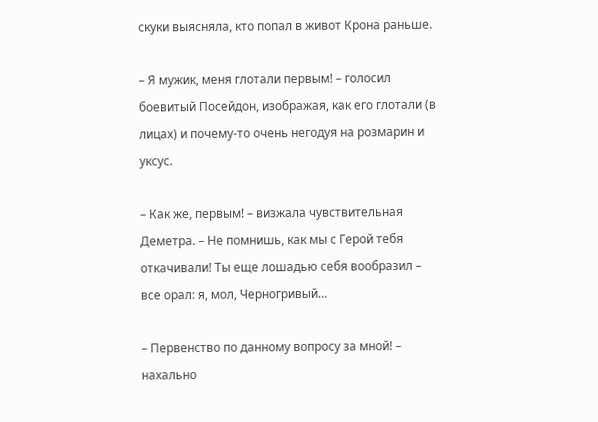скуки выясняла, кто попал в живот Крона раньше.

– Я мужик, меня глотали первым! – голосил боевитый Посейдон, изображая, как его глотали (в лицах) и почему-то очень негодуя на розмарин и уксус.

– Как же, первым! – визжала чувствительная Деметра. – Не помнишь, как мы с Герой тебя откачивали! Ты еще лошадью себя вообразил – все орал: я, мол, Черногривый…

– Первенство по данному вопросу за мной! – нахально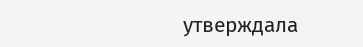утверждала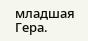младшая Гера.